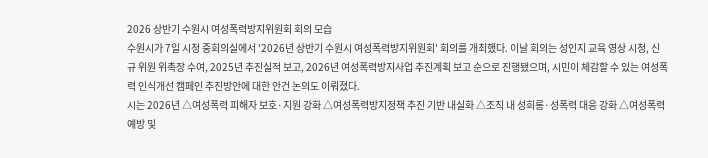2026 상반기 수원시 여성폭력방지위원회 회의 모습
수원시가 7일 시청 중회의실에서 '2026년 상반기 수원시 여성폭력방지위원회' 회의를 개최했다. 이날 회의는 성인지 교육 영상 시청, 신규 위원 위촉장 수여, 2025년 추진실적 보고, 2026년 여성폭력방지사업 추진계획 보고 순으로 진행됐으며, 시민이 체감할 수 있는 여성폭력 인식개선 캠페인 추진방안에 대한 안건 논의도 이뤄졌다.
시는 2026년 △여성폭력 피해자 보호·지원 강화 △여성폭력방지정책 추진 기반 내실화 △조직 내 성희롱·성폭력 대응 강화 △여성폭력 예방 및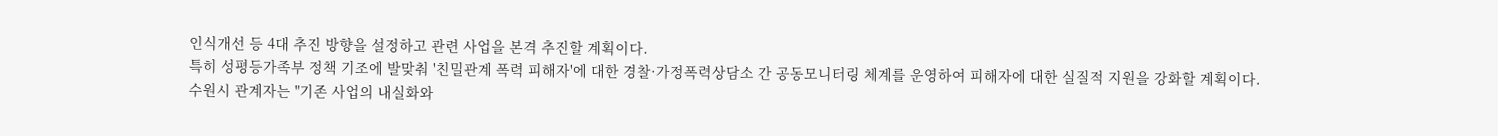인식개선 등 4대 추진 방향을 설정하고 관련 사업을 본격 추진할 계획이다.
특히 성평등가족부 정책 기조에 발맞춰 '친밀관계 폭력 피해자'에 대한 경찰·가정폭력상담소 간 공동모니터링 체계를 운영하여 피해자에 대한 실질적 지원을 강화할 계획이다.
수원시 관계자는 "기존 사업의 내실화와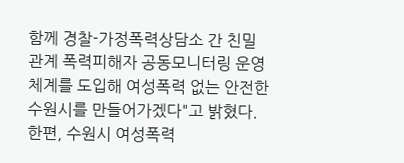함께 경찰-가정폭력상담소 간 친밀관계 폭력피해자 공동모니터링 운영체계를 도입해 여성폭력 없는 안전한 수원시를 만들어가겠다"고 밝혔다.
한편, 수원시 여성폭력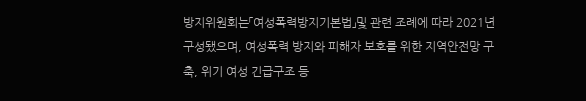방지위원회는「여성폭력방지기본법」및 관련 조례에 따라 2021년 구성됐으며, 여성폭력 방지와 피해자 보호를 위한 지역안전망 구축, 위기 여성 긴급구조 등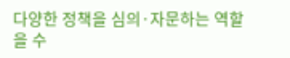다양한 정책을 심의·자문하는 역할을 수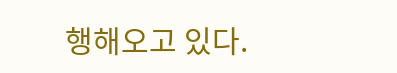행해오고 있다.